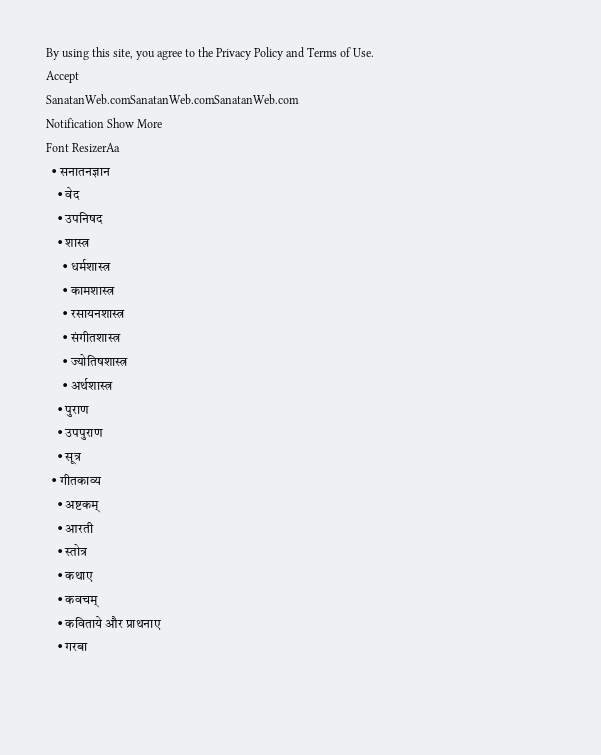By using this site, you agree to the Privacy Policy and Terms of Use.
Accept
SanatanWeb.comSanatanWeb.comSanatanWeb.com
Notification Show More
Font ResizerAa
  • सनातनज्ञान
    • वेद
    • उपनिषद
    • शास्त्र
      • धर्मशास्त्र
      • कामशास्त्र
      • रसायनशास्त्र
      • संगीतशास्त्र
      • ज्योतिषशास्त्र
      • अर्थशास्त्र
    • पुराण
    • उपपुराण
    • सूत्र
  • गीतकाव्य
    • अष्टकम्
    • आरती
    • स्तोत्र
    • कथाए
    • कवचम्
    • कविताये और प्राथनाए
    • गरबा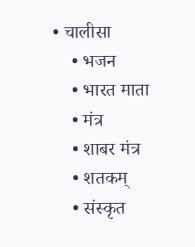• चालीसा
    • भजन
    • भारत माता
    • मंत्र
    • शाबर मंत्र
    • शतकम्
    • संस्कृत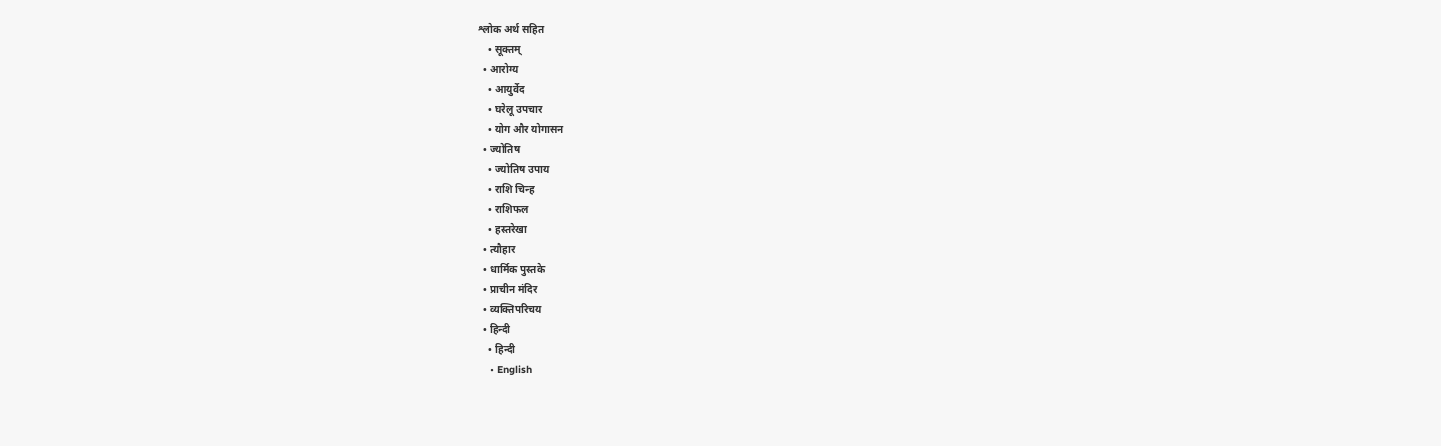श्लोक अर्थ सहित
    • सूक्तम्
  • आरोग्य
    • आयुर्वेद
    • घरेलू उपचार
    • योग और योगासन
  • ज्योतिष
    • ज्योतिष उपाय
    • राशि चिन्‍ह
    • राशिफल
    • हस्तरेखा
  • त्यौहार
  • धार्मिक पुस्तके
  • प्राचीन मंदिर
  • व्यक्तिपरिचय
  • हिन्दी
    • हिन्दी
    • English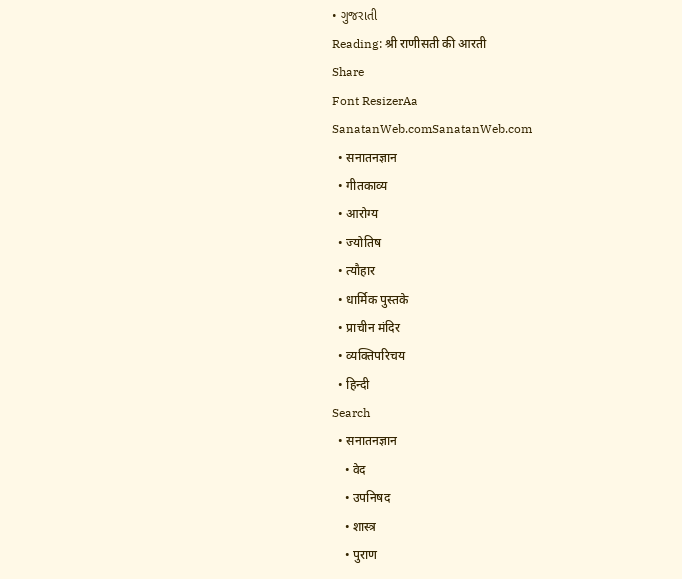• ગુજરાતી
Reading: श्री राणीसती की आरती
Share
Font ResizerAa
SanatanWeb.comSanatanWeb.com
  • सनातनज्ञान
  • गीतकाव्य
  • आरोग्य
  • ज्योतिष
  • त्यौहार
  • धार्मिक पुस्तके
  • प्राचीन मंदिर
  • व्यक्तिपरिचय
  • हिन्दी
Search
  • सनातनज्ञान
    • वेद
    • उपनिषद
    • शास्त्र
    • पुराण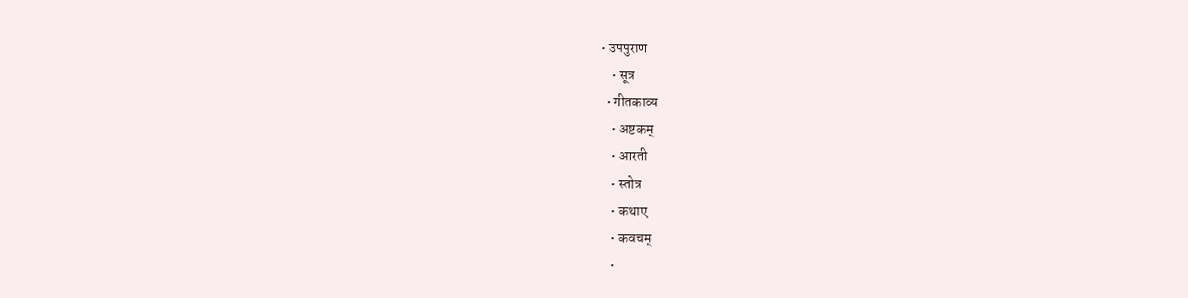• उपपुराण
    • सूत्र
  • गीतकाव्य
    • अष्टकम्
    • आरती
    • स्तोत्र
    • कथाए
    • कवचम्
    •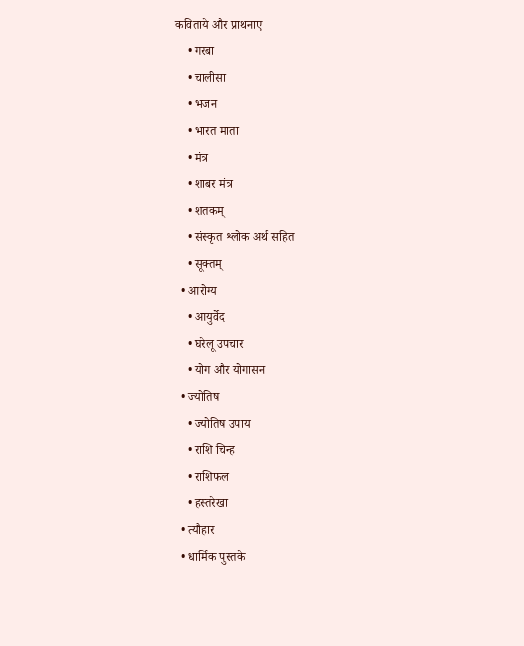कविताये और प्राथनाए
    • गरबा
    • चालीसा
    • भजन
    • भारत माता
    • मंत्र
    • शाबर मंत्र
    • शतकम्
    • संस्कृत श्लोक अर्थ सहित
    • सूक्तम्
  • आरोग्य
    • आयुर्वेद
    • घरेलू उपचार
    • योग और योगासन
  • ज्योतिष
    • ज्योतिष उपाय
    • राशि चिन्‍ह
    • राशिफल
    • हस्तरेखा
  • त्यौहार
  • धार्मिक पुस्तके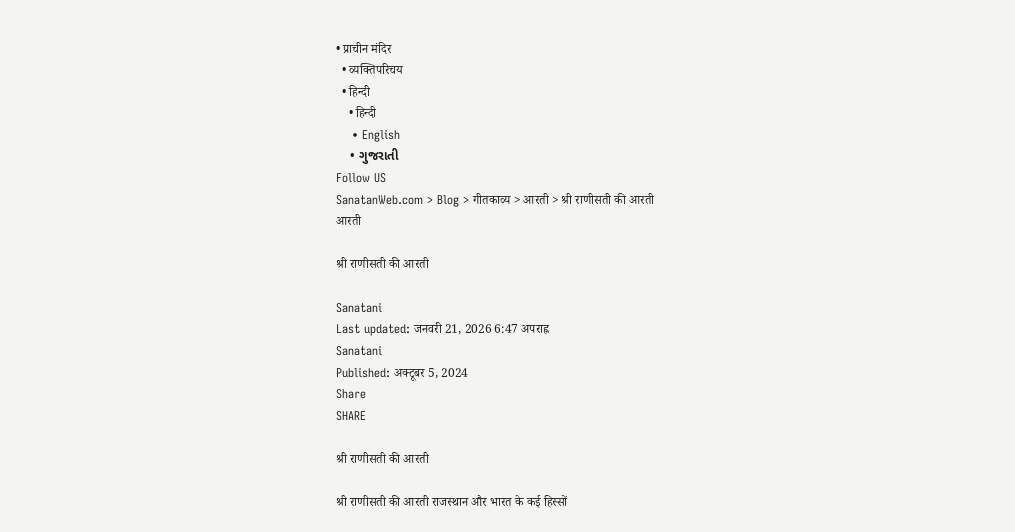• प्राचीन मंदिर
  • व्यक्तिपरिचय
  • हिन्दी
    • हिन्दी
    • English
    • ગુજરાતી
Follow US
SanatanWeb.com > Blog > गीतकाव्य > आरती > श्री राणीसती की आरती
आरती

श्री राणीसती की आरती

Sanatani
Last updated: जनवरी 21, 2026 6:47 अपराह्न
Sanatani
Published: अक्टूबर 5, 2024
Share
SHARE

श्री राणीसती की आरती

श्री राणीसती की आरती राजस्थान और भारत के कई हिस्सों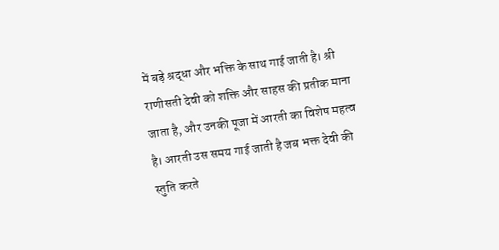में बड़े श्रद्धा और भक्ति के साथ गाई जाती है। श्री राणीसती देवी को शक्ति और साहस की प्रतीक माना जाता है, और उनकी पूजा में आरती का विशेष महत्व है। आरती उस समय गाई जाती है जब भक्त देवी की स्तुति करते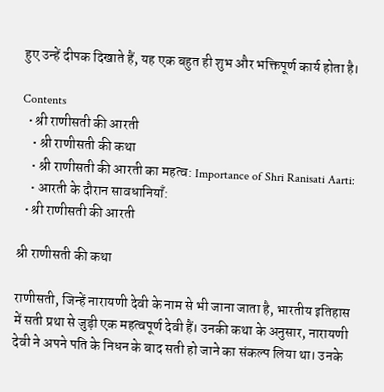हुए उन्हें दीपक दिखाते हैं, यह एक बहुत ही शुभ और भक्तिपूर्ण कार्य होता है।

Contents
  • श्री राणीसती की आरती
    • श्री राणीसती की कथा
    • श्री राणीसती की आरती का महत्व: Importance of Shri Ranisati Aarti:
    • आरती के दौरान सावधानियाँ:
  • श्री राणीसती की आरती

श्री राणीसती की कथा

राणीसती, जिन्हें नारायणी देवी के नाम से भी जाना जाता है, भारतीय इतिहास में सती प्रथा से जुड़ी एक महत्वपूर्ण देवी हैं। उनकी कथा के अनुसार, नारायणी देवी ने अपने पति के निधन के बाद सती हो जाने का संकल्प लिया था। उनके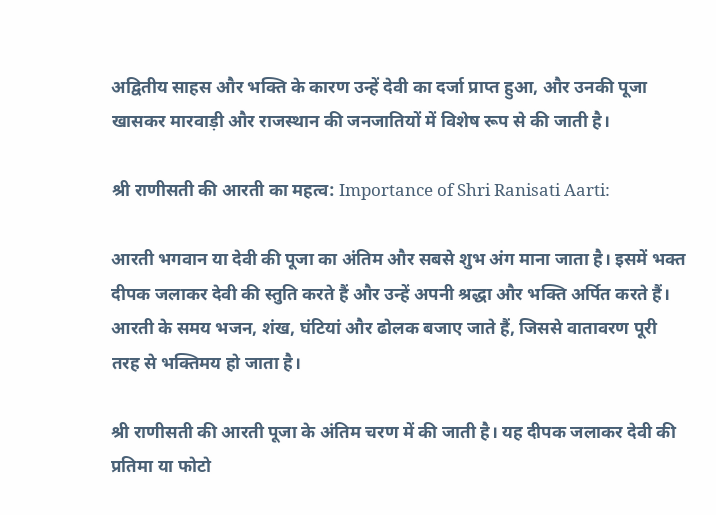अद्वितीय साहस और भक्ति के कारण उन्हें देवी का दर्जा प्राप्त हुआ, और उनकी पूजा खासकर मारवाड़ी और राजस्थान की जनजातियों में विशेष रूप से की जाती है।

श्री राणीसती की आरती का महत्व: Importance of Shri Ranisati Aarti:

आरती भगवान या देवी की पूजा का अंतिम और सबसे शुभ अंग माना जाता है। इसमें भक्त दीपक जलाकर देवी की स्तुति करते हैं और उन्हें अपनी श्रद्धा और भक्ति अर्पित करते हैं। आरती के समय भजन, शंख, घंटियां और ढोलक बजाए जाते हैं, जिससे वातावरण पूरी तरह से भक्तिमय हो जाता है।

श्री राणीसती की आरती पूजा के अंतिम चरण में की जाती है। यह दीपक जलाकर देवी की प्रतिमा या फोटो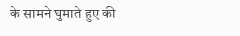के सामने घुमाते हुए की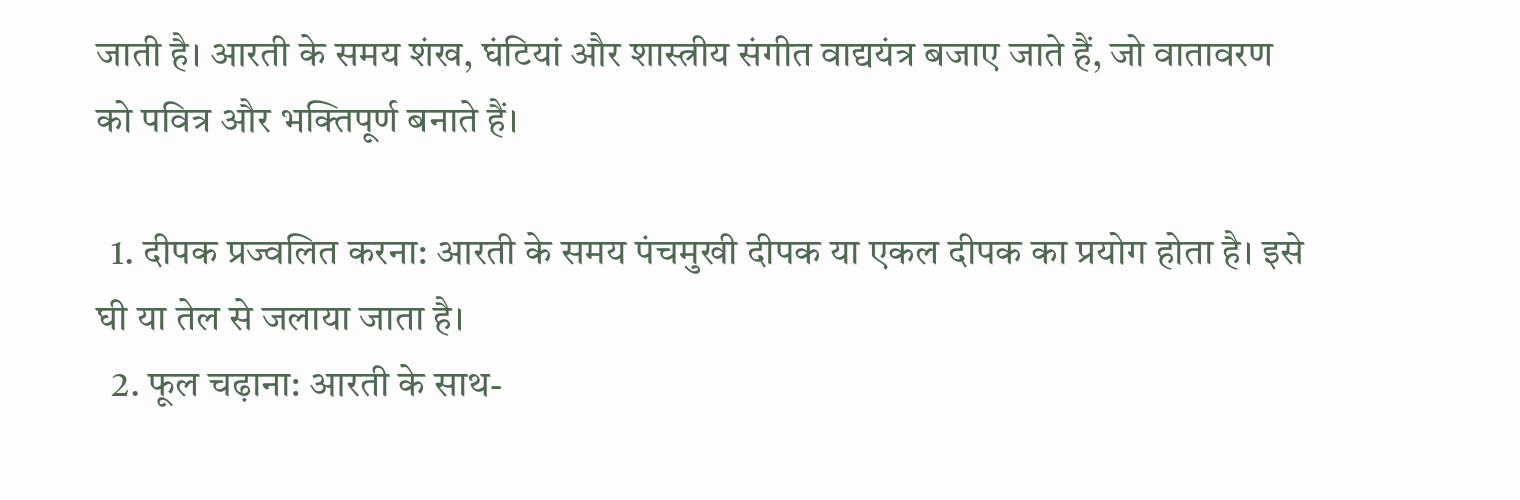जाती है। आरती के समय शंख, घंटियां और शास्त्रीय संगीत वाद्ययंत्र बजाए जाते हैं, जो वातावरण को पवित्र और भक्तिपूर्ण बनाते हैं।

  1. दीपक प्रज्वलित करना: आरती के समय पंचमुखी दीपक या एकल दीपक का प्रयोग होता है। इसे घी या तेल से जलाया जाता है।
  2. फूल चढ़ाना: आरती के साथ-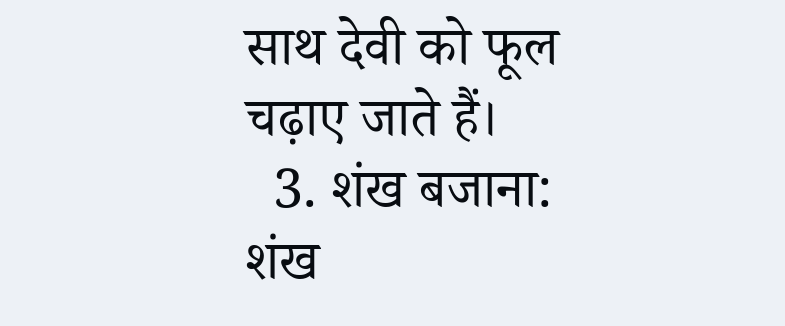साथ देवी को फूल चढ़ाए जाते हैं।
  3. शंख बजाना: शंख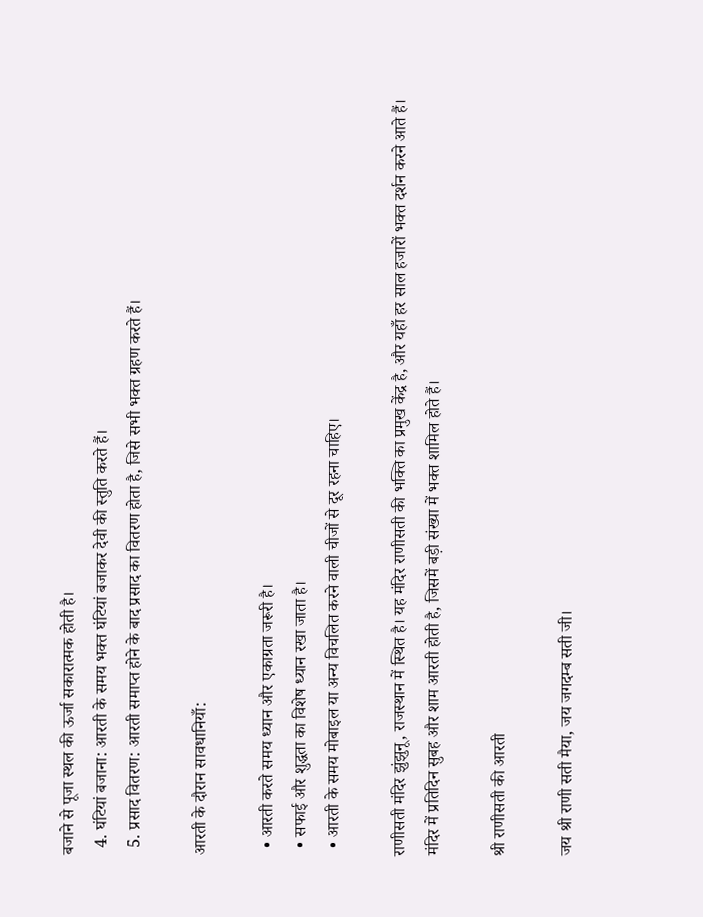बजाने से पूजा स्थल की ऊर्जा सकारात्मक होती है।
  4. घंटियां बजाना: आरती के समय भक्त घंटियां बजाकर देवी की स्तुति करते हैं।
  5. प्रसाद वितरण: आरती समाप्त होने के बाद प्रसाद का वितरण होता है, जिसे सभी भक्त ग्रहण करते हैं।

आरती के दौरान सावधानियाँ:

  • आरती करते समय ध्यान और एकाग्रता जरूरी है।
  • सफाई और शुद्धता का विशेष ध्यान रखा जाता है।
  • आरती के समय मोबाइल या अन्य विचलित करने वाली चीजों से दूर रहना चाहिए।

राणीसती मंदिर झुंझुनू, राजस्थान में स्थित है। यह मंदिर राणीसती की भक्ति का प्रमुख केंद्र है, और यहाँ हर साल हजारों भक्त दर्शन करने आते हैं। मंदिर में प्रतिदिन सुबह और शाम आरती होती है, जिसमें बड़ी संख्या में भक्त शामिल होते हैं।

श्री राणीसती की आरती

जय श्री राणी सती मैया, जय जगदम्ब सती जी।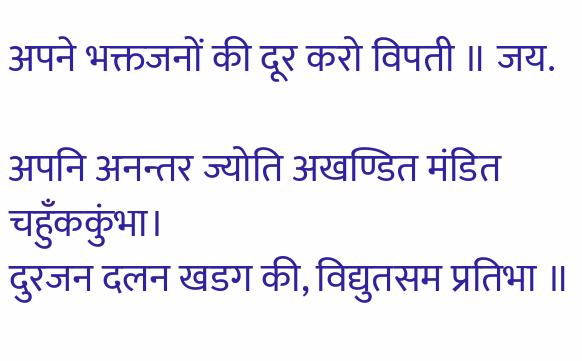अपने भक्तजनों की दूर करो विपती ॥ जय.

अपनि अनन्तर ज्योति अखण्डित मंडित चहुँककुंभा।
दुरजन दलन खडग की, विद्युतसम प्रतिभा ॥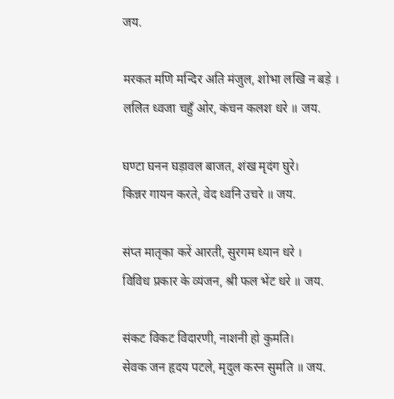जय.

मरकत मणि मन्दिर अति मंजुल, शोभा लखि न बड़े ।
ललित ध्वजा चहुँ ओर, कंचन कलश धरे ॥ जय.

घण्टा घनन घड़ावल बाजत, शंख मृदंग घुरे।
किन्नर गायन करते, वेद ध्वनि उचरे ॥ जय.

संप्त मातृका करें आरती, सुरगम ध्यान धरे ।
विविध प्रकार के व्यंजन, श्री फल भेंट धरे ॥ जय.

संकट विकट विदारणी, नाशनी हो कुमति।
सेवक जन हृदय पटले, मृदुल करन सुमति ॥ जय.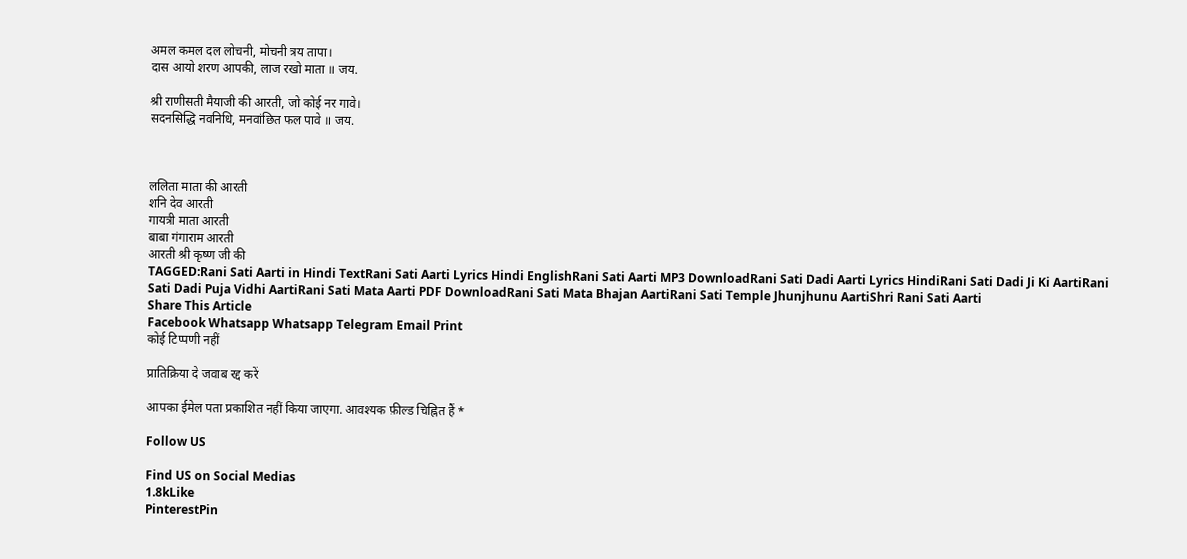अमल कमल दल लोचनी, मोचनी त्रय तापा।
दास आयो शरण आपकी, लाज रखो माता ॥ जय.

श्री राणीसती मैयाजी की आरती, जो कोई नर गावे।
सदनसिद्धि नवनिधि, मनवांछित फल पावे ॥ जय.



ललिता माता की आरती
शनि देव आरती
गायत्री माता आरती
बाबा गंगाराम आरती
आरती श्री कृष्ण जी की
TAGGED:Rani Sati Aarti in Hindi TextRani Sati Aarti Lyrics Hindi EnglishRani Sati Aarti MP3 DownloadRani Sati Dadi Aarti Lyrics HindiRani Sati Dadi Ji Ki AartiRani Sati Dadi Puja Vidhi AartiRani Sati Mata Aarti PDF DownloadRani Sati Mata Bhajan AartiRani Sati Temple Jhunjhunu AartiShri Rani Sati Aarti
Share This Article
Facebook Whatsapp Whatsapp Telegram Email Print
कोई टिप्पणी नहीं

प्रातिक्रिया दे जवाब रद्द करें

आपका ईमेल पता प्रकाशित नहीं किया जाएगा. आवश्यक फ़ील्ड चिह्नित हैं *

Follow US

Find US on Social Medias
1.8kLike
PinterestPin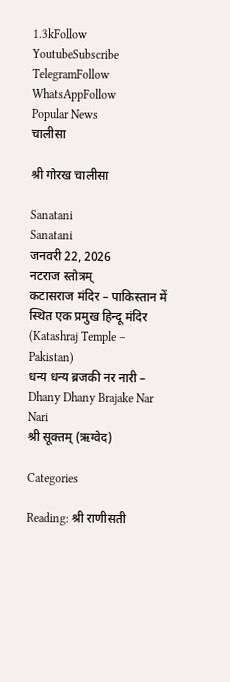1.3kFollow
YoutubeSubscribe
TelegramFollow
WhatsAppFollow
Popular News
चालीसा

श्री गोरख चालीसा

Sanatani
Sanatani
जनवरी 22, 2026
नटराज स्तोत्रम्
कटासराज मंदिर – पाकिस्तान में स्थित एक प्रमुख हिन्दू मंदिर (Katashraj Temple – Pakistan)
धन्य धन्य ब्रजकी नर नारी – Dhany Dhany Brajake Nar Nari
श्री सूक्तम् (ऋग्वेद)

Categories

Reading: श्री राणीसती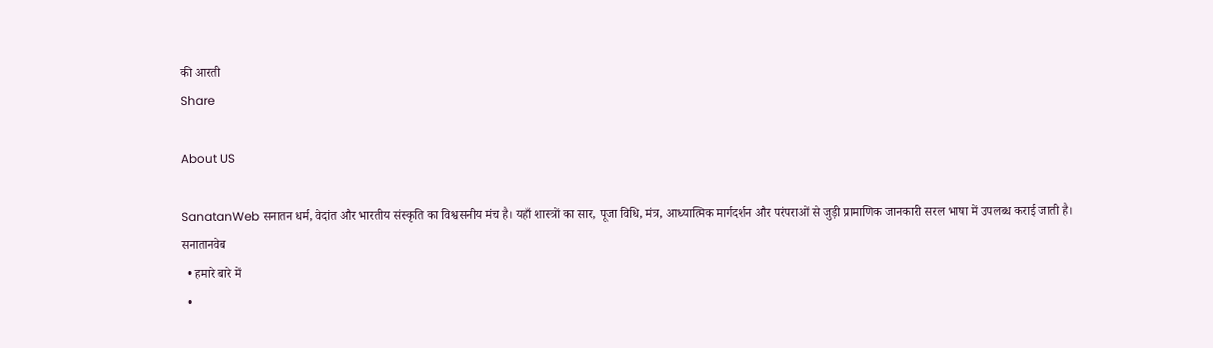की आरती
Share

About US

SanatanWeb सनातन धर्म, वेदांत और भारतीय संस्कृति का विश्वसनीय मंच है। यहाँ शास्त्रों का सार, पूजा विधि, मंत्र, आध्यात्मिक मार्गदर्शन और परंपराओं से जुड़ी प्रामाणिक जानकारी सरल भाषा में उपलब्ध कराई जाती है।
सनातानवेब
  • हमारे बारे में
  •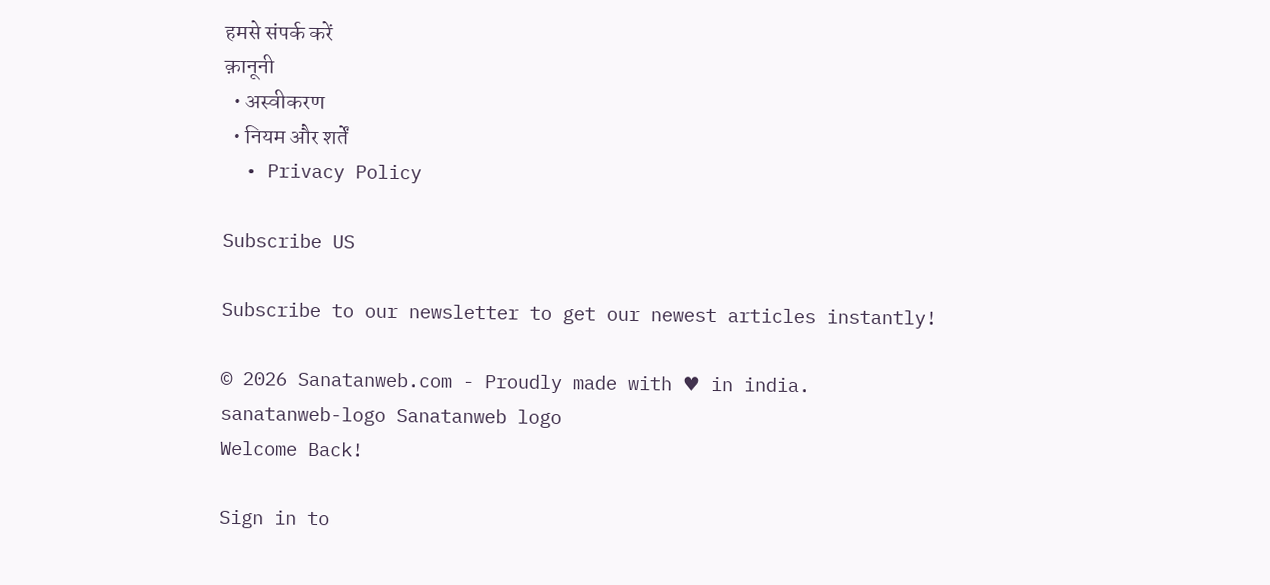हमसे संपर्क करें
क़ानूनी
  • अस्वीकरण
  • नियम और शर्तें
  • Privacy Policy

Subscribe US

Subscribe to our newsletter to get our newest articles instantly!

© 2026 Sanatanweb.com - Proudly made with ♥ in india.
sanatanweb-logo Sanatanweb logo
Welcome Back!

Sign in to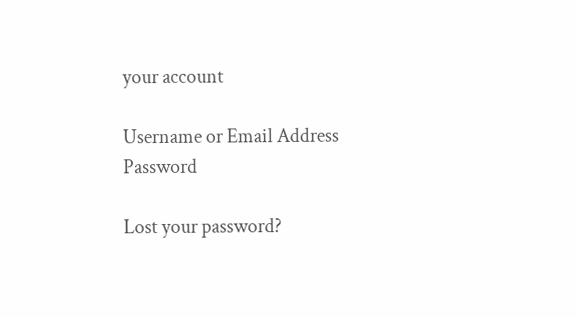your account

Username or Email Address
Password

Lost your password?